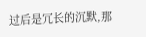过后是冗长的沉默,那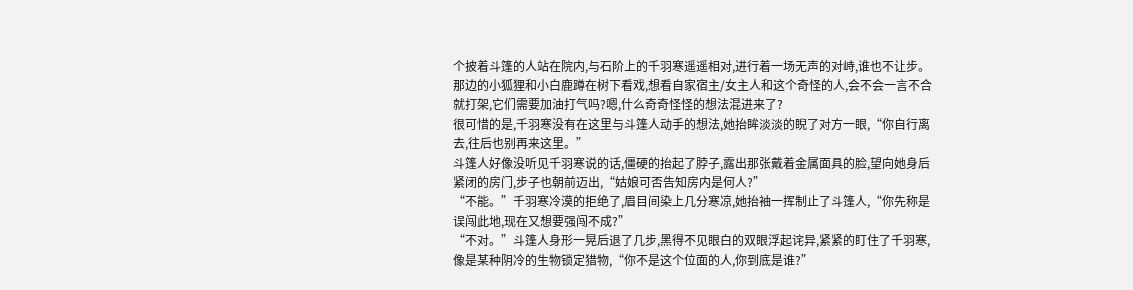个披着斗篷的人站在院内,与石阶上的千羽寒遥遥相对,进行着一场无声的对峙,谁也不让步。
那边的小狐狸和小白鹿蹲在树下看戏,想看自家宿主/女主人和这个奇怪的人,会不会一言不合就打架,它们需要加油打气吗?嗯,什么奇奇怪怪的想法混进来了?
很可惜的是,千羽寒没有在这里与斗篷人动手的想法,她抬眸淡淡的睨了对方一眼,“你自行离去,往后也别再来这里。”
斗篷人好像没听见千羽寒说的话,僵硬的抬起了脖子,露出那张戴着金属面具的脸,望向她身后紧闭的房门,步子也朝前迈出,“姑娘可否告知房内是何人?”
“不能。”千羽寒冷漠的拒绝了,眉目间染上几分寒凉,她抬袖一挥制止了斗篷人,“你先称是误闯此地,现在又想要强闯不成?”
“不对。”斗篷人身形一晃后退了几步,黑得不见眼白的双眼浮起诧异,紧紧的盯住了千羽寒,像是某种阴冷的生物锁定猎物,“你不是这个位面的人,你到底是谁?”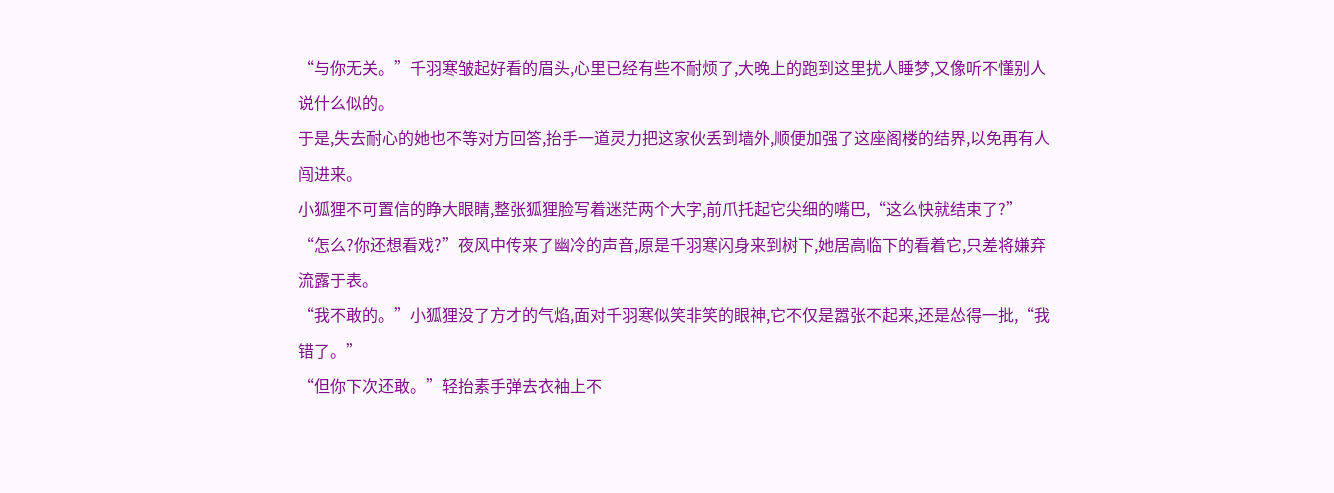“与你无关。”千羽寒皱起好看的眉头,心里已经有些不耐烦了,大晚上的跑到这里扰人睡梦,又像听不懂别人说什么似的。
于是,失去耐心的她也不等对方回答,抬手一道灵力把这家伙丢到墙外,顺便加强了这座阁楼的结界,以免再有人闯进来。
小狐狸不可置信的睁大眼睛,整张狐狸脸写着迷茫两个大字,前爪托起它尖细的嘴巴,“这么快就结束了?”
“怎么?你还想看戏?”夜风中传来了幽冷的声音,原是千羽寒闪身来到树下,她居高临下的看着它,只差将嫌弃流露于表。
“我不敢的。”小狐狸没了方才的气焰,面对千羽寒似笑非笑的眼神,它不仅是嚣张不起来,还是怂得一批,“我错了。”
“但你下次还敢。”轻抬素手弹去衣袖上不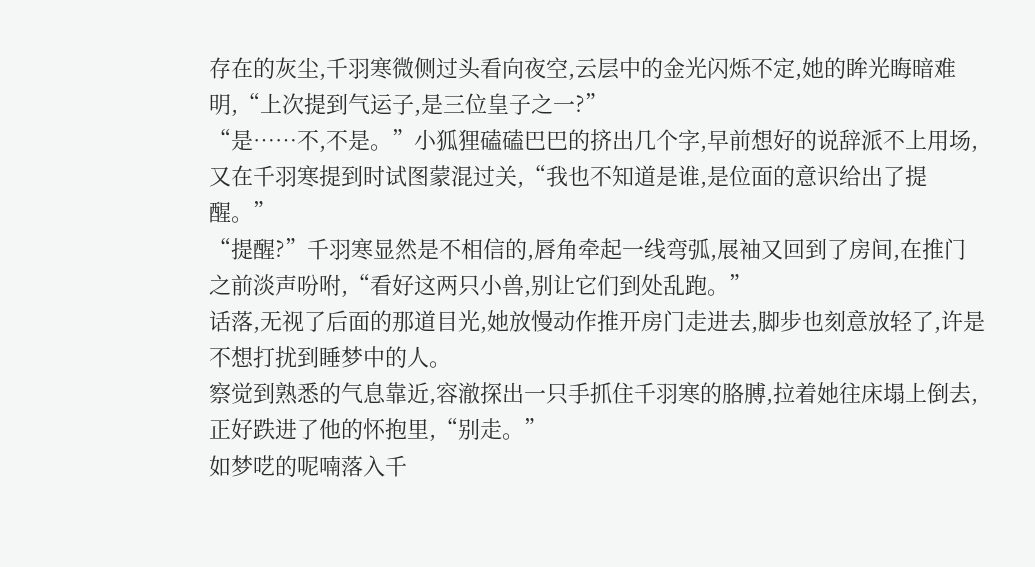存在的灰尘,千羽寒微侧过头看向夜空,云层中的金光闪烁不定,她的眸光晦暗难明,“上次提到气运子,是三位皇子之一?”
“是……不,不是。”小狐狸磕磕巴巴的挤出几个字,早前想好的说辞派不上用场,又在千羽寒提到时试图蒙混过关,“我也不知道是谁,是位面的意识给出了提醒。”
“提醒?”千羽寒显然是不相信的,唇角牵起一线弯弧,展袖又回到了房间,在推门之前淡声吩咐,“看好这两只小兽,别让它们到处乱跑。”
话落,无视了后面的那道目光,她放慢动作推开房门走进去,脚步也刻意放轻了,许是不想打扰到睡梦中的人。
察觉到熟悉的气息靠近,容澈探出一只手抓住千羽寒的胳膊,拉着她往床塌上倒去,正好跌进了他的怀抱里,“别走。”
如梦呓的呢喃落入千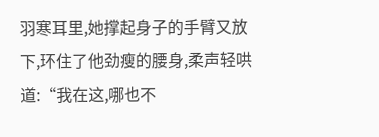羽寒耳里,她撑起身子的手臂又放下,环住了他劲瘦的腰身,柔声轻哄道:“我在这,哪也不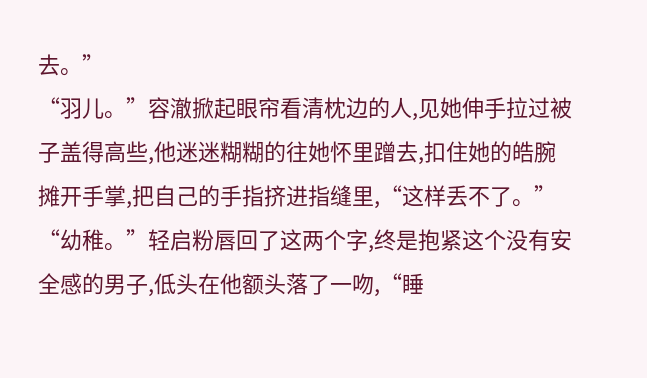去。”
“羽儿。”容澈掀起眼帘看清枕边的人,见她伸手拉过被子盖得高些,他迷迷糊糊的往她怀里蹭去,扣住她的皓腕摊开手掌,把自己的手指挤进指缝里,“这样丢不了。”
“幼稚。”轻启粉唇回了这两个字,终是抱紧这个没有安全感的男子,低头在他额头落了一吻,“睡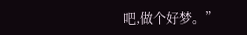吧,做个好梦。”